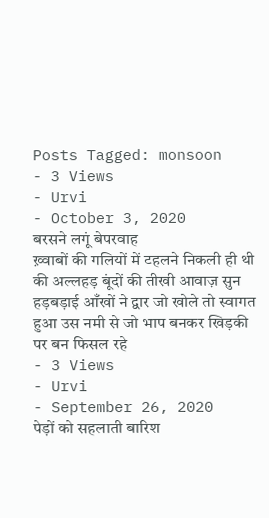Posts Tagged: monsoon
- 3 Views
- Urvi
- October 3, 2020
बरसने लगूं बेपरवाह
ख़्वाबों की गलियों में टहलने निकली ही थी की अल्लहड़ बूंदों की तीखी आवाज़ सुन हड़बड़ाई आँखों ने द्वार जो खोले तो स्वागत हुआ उस नमी से जो भाप बनकर खिड़की पर बन फिसल रहे
- 3 Views
- Urvi
- September 26, 2020
पेड़ों को सहलाती बारिश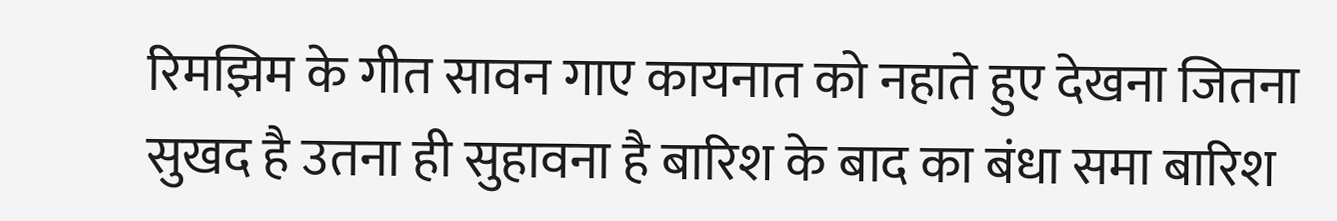रिमझिम के गीत सावन गाए कायनात को नहाते हुए देखना जितना सुखद है उतना ही सुहावना है बारिश के बाद का बंधा समा बारिश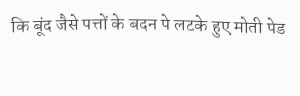कि बूंद जैसे पत्तों के बदन पे लटके हुए मोती पेड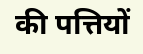की पत्तियों